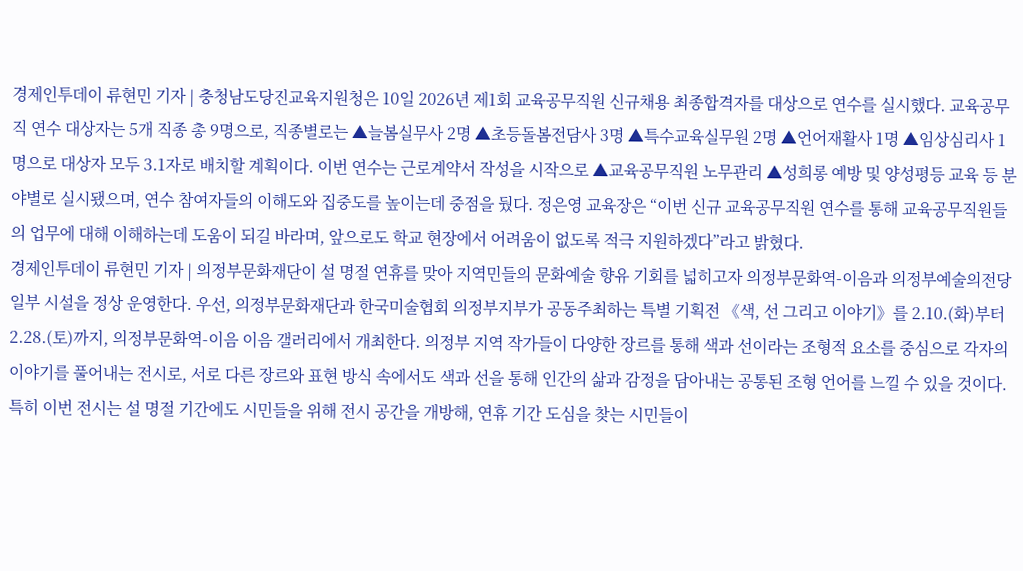경제인투데이 류현민 기자 | 충청남도당진교육지원청은 10일 2026년 제1회 교육공무직원 신규채용 최종합격자를 대상으로 연수를 실시했다. 교육공무직 연수 대상자는 5개 직종 총 9명으로, 직종별로는 ▲늘봄실무사 2명 ▲초등돌봄전담사 3명 ▲특수교육실무원 2명 ▲언어재활사 1명 ▲임상심리사 1명으로 대상자 모두 3.1자로 배치할 계획이다. 이번 연수는 근로계약서 작성을 시작으로 ▲교육공무직원 노무관리 ▲성희롱 예방 및 양성평등 교육 등 분야별로 실시됐으며, 연수 참여자들의 이해도와 집중도를 높이는데 중점을 뒀다. 정은영 교육장은 “이번 신규 교육공무직원 연수를 통해 교육공무직원들의 업무에 대해 이해하는데 도움이 되길 바라며, 앞으로도 학교 현장에서 어려움이 없도록 적극 지원하겠다”라고 밝혔다.
경제인투데이 류현민 기자 | 의정부문화재단이 설 명절 연휴를 맞아 지역민들의 문화예술 향유 기회를 넓히고자 의정부문화역-이음과 의정부예술의전당 일부 시설을 정상 운영한다. 우선, 의정부문화재단과 한국미술협회 의정부지부가 공동주최하는 특별 기획전 《색, 선 그리고 이야기》를 2.10.(화)부터 2.28.(토)까지, 의정부문화역-이음 이음 갤러리에서 개최한다. 의정부 지역 작가들이 다양한 장르를 통해 색과 선이라는 조형적 요소를 중심으로 각자의 이야기를 풀어내는 전시로, 서로 다른 장르와 표현 방식 속에서도 색과 선을 통해 인간의 삶과 감정을 담아내는 공통된 조형 언어를 느낄 수 있을 것이다. 특히 이번 전시는 설 명절 기간에도 시민들을 위해 전시 공간을 개방해, 연휴 기간 도심을 찾는 시민들이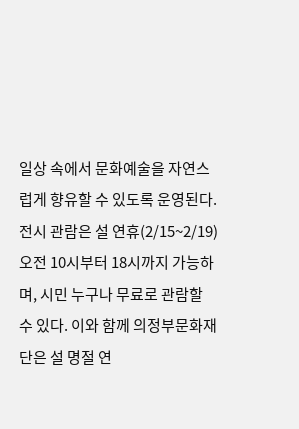일상 속에서 문화예술을 자연스럽게 향유할 수 있도록 운영된다. 전시 관람은 설 연휴(2/15~2/19) 오전 10시부터 18시까지 가능하며, 시민 누구나 무료로 관람할 수 있다. 이와 함께 의정부문화재단은 설 명절 연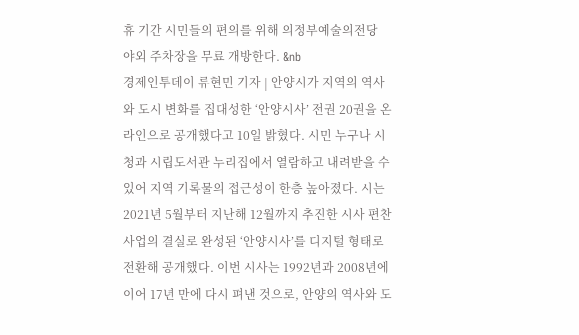휴 기간 시민들의 편의를 위해 의정부예술의전당 야외 주차장을 무료 개방한다. &nb
경제인투데이 류현민 기자 | 안양시가 지역의 역사와 도시 변화를 집대성한 ‘안양시사’ 전권 20권을 온라인으로 공개했다고 10일 밝혔다. 시민 누구나 시청과 시립도서관 누리집에서 열람하고 내려받을 수 있어 지역 기록물의 접근성이 한층 높아졌다. 시는 2021년 5월부터 지난해 12월까지 추진한 시사 편찬 사업의 결실로 완성된 ‘안양시사’를 디지털 형태로 전환해 공개했다. 이번 시사는 1992년과 2008년에 이어 17년 만에 다시 펴낸 것으로, 안양의 역사와 도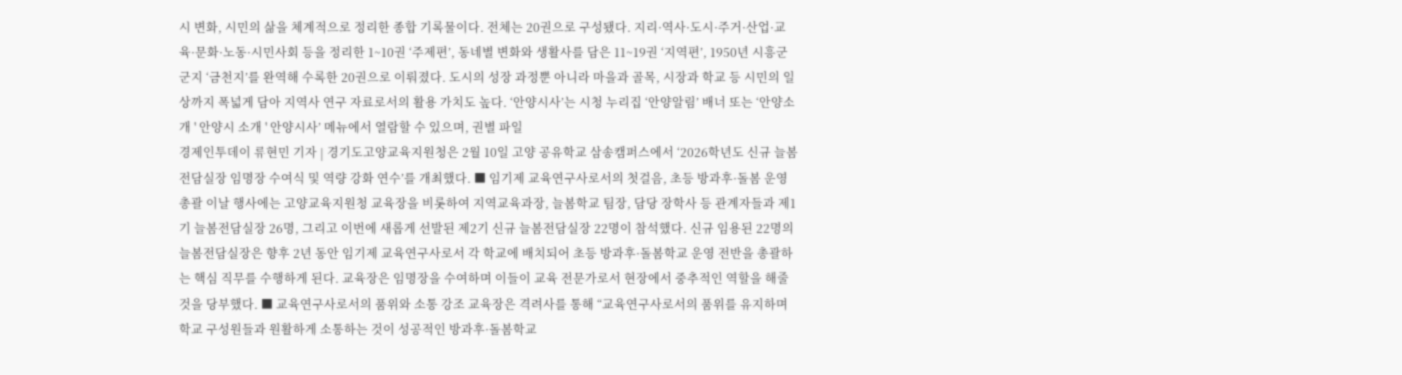시 변화, 시민의 삶을 체계적으로 정리한 종합 기록물이다. 전체는 20권으로 구성됐다. 지리·역사·도시·주거·산업·교육·문화·노동·시민사회 등을 정리한 1~10권 ‘주제편’, 동네별 변화와 생활사를 담은 11~19권 ‘지역편’, 1950년 시흥군 군지 ‘금천지’를 완역해 수록한 20권으로 이뤄졌다. 도시의 성장 과정뿐 아니라 마을과 골목, 시장과 학교 등 시민의 일상까지 폭넓게 담아 지역사 연구 자료로서의 활용 가치도 높다. ‘안양시사’는 시청 누리집 ‘안양알림’ 배너 또는 ‘안양소개 ' 안양시 소개 ' 안양시사’ 메뉴에서 열람할 수 있으며, 권별 파일
경제인투데이 류현민 기자 | 경기도고양교육지원청은 2월 10일 고양 공유학교 삼송캠퍼스에서 ‘2026학년도 신규 늘봄전담실장 임명장 수여식 및 역량 강화 연수’를 개최했다. ■ 임기제 교육연구사로서의 첫걸음, 초등 방과후·돌봄 운영 총괄 이날 행사에는 고양교육지원청 교육장을 비롯하여 지역교육과장, 늘봄학교 팀장, 담당 장학사 등 관계자들과 제1기 늘봄전담실장 26명, 그리고 이번에 새롭게 선발된 제2기 신규 늘봄전담실장 22명이 참석했다. 신규 임용된 22명의 늘봄전담실장은 향후 2년 동안 임기제 교육연구사로서 각 학교에 배치되어 초등 방과후·돌봄학교 운영 전반을 총괄하는 핵심 직무를 수행하게 된다. 교육장은 임명장을 수여하며 이들이 교육 전문가로서 현장에서 중추적인 역할을 해줄 것을 당부했다. ■ 교육연구사로서의 품위와 소통 강조 교육장은 격려사를 통해 “교육연구사로서의 품위를 유지하며 학교 구성원들과 원활하게 소통하는 것이 성공적인 방과후·돌봄학교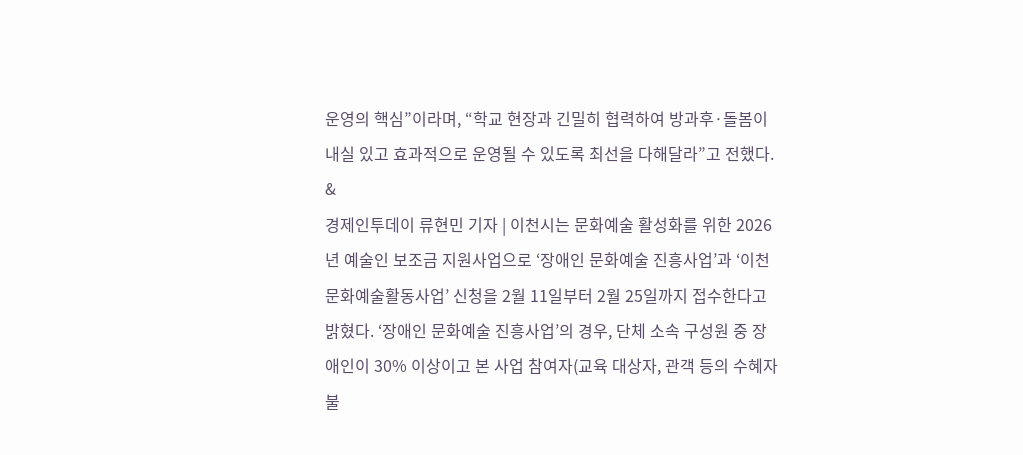운영의 핵심”이라며, “학교 현장과 긴밀히 협력하여 방과후·돌봄이 내실 있고 효과적으로 운영될 수 있도록 최선을 다해달라”고 전했다. &
경제인투데이 류현민 기자 | 이천시는 문화예술 활성화를 위한 2026년 예술인 보조금 지원사업으로 ‘장애인 문화예술 진흥사업’과 ‘이천문화예술활동사업’ 신청을 2월 11일부터 2월 25일까지 접수한다고 밝혔다. ‘장애인 문화예술 진흥사업’의 경우, 단체 소속 구성원 중 장애인이 30% 이상이고 본 사업 참여자(교육 대상자, 관객 등의 수혜자 불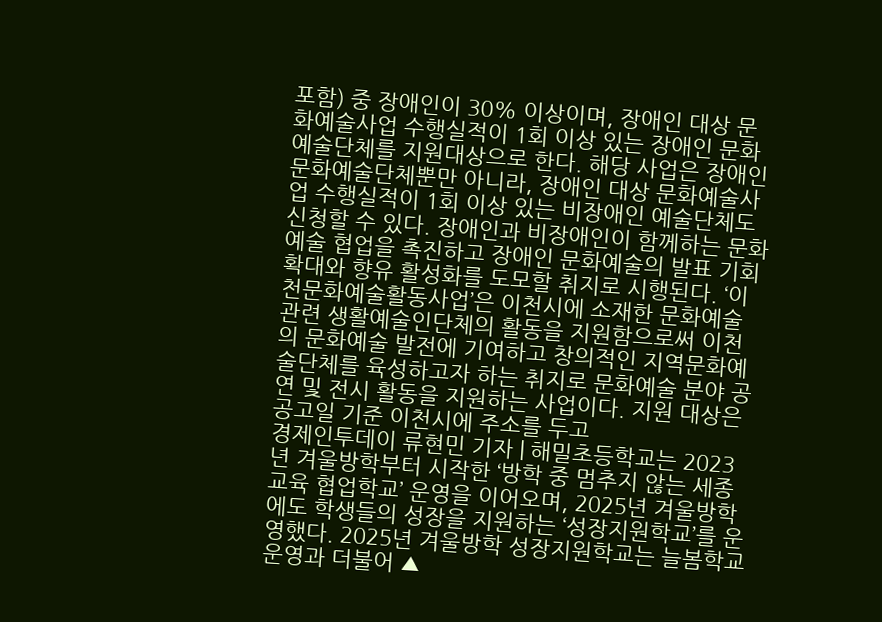포함) 중 장애인이 30% 이상이며, 장애인 대상 문화예술사업 수행실적이 1회 이상 있는 장애인 문화예술단체를 지원대상으로 한다. 해당 사업은 장애인 문화예술단체뿐만 아니라, 장애인 대상 문화예술사업 수행실적이 1회 이상 있는 비장애인 예술단체도 신청할 수 있다. 장애인과 비장애인이 함께하는 문화예술 협업을 촉진하고 장애인 문화예술의 발표 기회 확대와 향유 활성화를 도모할 취지로 시행된다. ‘이천문화예술활동사업’은 이천시에 소재한 문화예술 관련 생활예술인단체의 활동을 지원함으로써 이천의 문화예술 발전에 기여하고 창의적인 지역문화예술단체를 육성하고자 하는 취지로 문화예술 분야 공연 및 전시 활동을 지원하는 사업이다. 지원 대상은 공고일 기준 이천시에 주소를 두고
경제인투데이 류현민 기자 | 해밀초등학교는 2023년 겨울방학부터 시작한 ‘방학 중 멈추지 않는 세종교육 협업학교’ 운영을 이어오며, 2025년 겨울방학에도 학생들의 성장을 지원하는 ‘성장지원학교’를 운영했다. 2025년 겨울방학 성장지원학교는 늘봄학교 운영과 더불어 ▲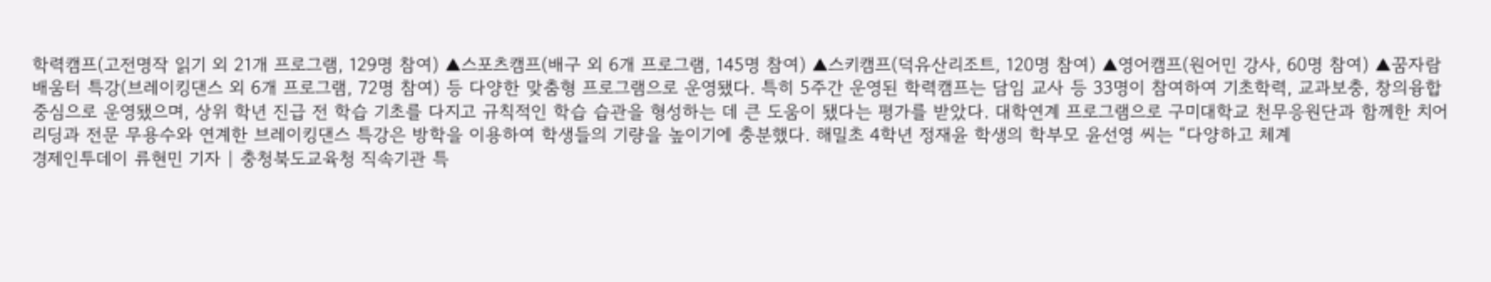학력캠프(고전명작 읽기 외 21개 프로그램, 129명 참여) ▲스포츠캠프(배구 외 6개 프로그램, 145명 참여) ▲스키캠프(덕유산리조트, 120명 참여) ▲영어캠프(원어민 강사, 60명 참여) ▲꿈자람배움터 특강(브레이킹댄스 외 6개 프로그램, 72명 참여) 등 다양한 맞춤형 프로그램으로 운영됐다. 특히 5주간 운영된 학력캠프는 담임 교사 등 33명이 참여하여 기초학력, 교과보충, 창의융합 중심으로 운영됐으며, 상위 학년 진급 전 학습 기초를 다지고 규칙적인 학습 습관을 형성하는 데 큰 도움이 됐다는 평가를 받았다. 대학연계 프로그램으로 구미대학교 천무응원단과 함께한 치어리딩과 전문 무용수와 연계한 브레이킹댄스 특강은 방학을 이용하여 학생들의 기량을 높이기에 충분했다. 해밀초 4학년 정재윤 학생의 학부모 윤선영 씨는 “다양하고 체계
경제인투데이 류현민 기자 | 충청북도교육청 직속기관 특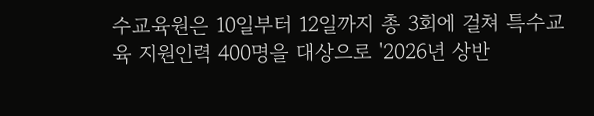수교육원은 10일부터 12일까지 총 3회에 걸쳐 특수교육 지원인력 400명을 대상으로 '2026년 상반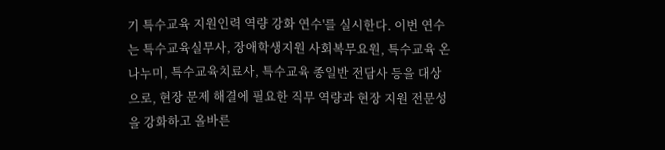기 특수교육 지원인력 역량 강화 연수'를 실시한다. 이번 연수는 특수교육실무사, 장애학생지원 사회복무요원, 특수교육 온나누미, 특수교육치료사, 특수교육 종일반 전담사 등을 대상으로, 현장 문제 해결에 필요한 직무 역량과 현장 지원 전문성을 강화하고 올바른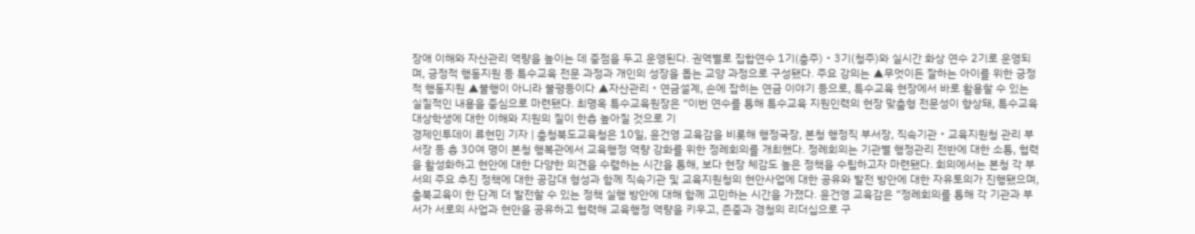장애 이해와 자산관리 역량을 높이는 데 중점을 두고 운영된다. 권역별로 집합연수 1기(충주)・3기(청주)와 실시간 화상 연수 2기로 운영되며, 긍정적 행동지원 등 특수교육 전문 과정과 개인의 성장을 돕는 교양 과정으로 구성됐다. 주요 강의는 ▲무엇이든 잘하는 아이를 위한 긍정적 행동지원 ▲불행이 아니라 불평등이다 ▲자산관리・연금설계, 손에 잡히는 연금 이야기 등으로, 특수교육 현장에서 바로 활용할 수 있는 실질적인 내용을 중심으로 마련됐다. 최명옥 특수교육원장은 “이번 연수를 통해 특수교육 지원인력의 현장 맞춤형 전문성이 향상돼, 특수교육대상학생에 대한 이해와 지원의 질이 한층 높아질 것으로 기
경제인투데이 류현민 기자 | 충청북도교육청은 10일, 윤건영 교육감을 비롯해 행정국장, 본청 행정직 부서장, 직속기관・교육지원청 관리 부서장 등 총 30여 명이 본청 행복관에서 교육행정 역량 강화를 위한 정례회의를 개최했다. 정례회의는 기관별 행정관리 전반에 대한 소통, 협력을 활성화하고 현안에 대한 다양한 의견을 수렴하는 시간을 통해, 보다 현장 체감도 높은 정책을 수립하고자 마련됐다. 회의에서는 본청 각 부서의 주요 추진 정책에 대한 공감대 형성과 함께 직속기관 및 교육지원청의 현안사업에 대한 공유와 발전 방안에 대한 자유토의가 진행됐으며, 충북교육이 한 단계 더 발전할 수 있는 정책 실행 방안에 대해 함께 고민하는 시간을 가졌다. 윤건영 교육감은 “정례회의를 통해 각 기관과 부서가 서로의 사업과 현안을 공유하고 협력해 교육행정 역량을 키우고, 존중과 경청의 리더십으로 구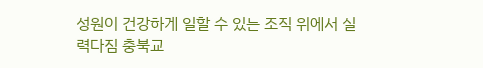성원이 건강하게 일할 수 있는 조직 위에서 실력다짐 충북교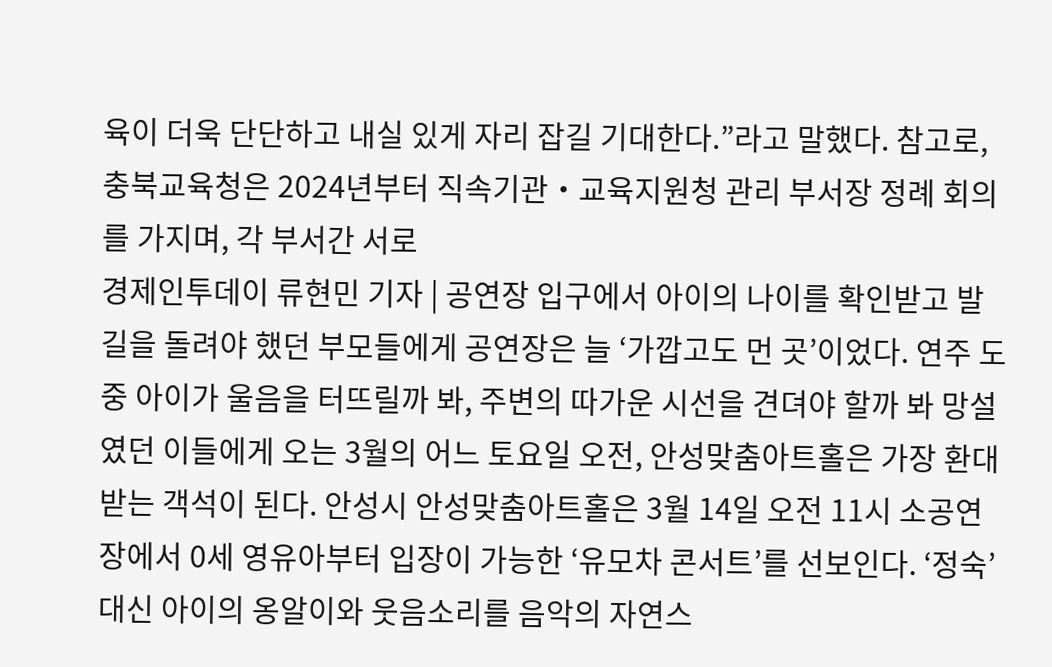육이 더욱 단단하고 내실 있게 자리 잡길 기대한다.”라고 말했다. 참고로, 충북교육청은 2024년부터 직속기관‧교육지원청 관리 부서장 정례 회의를 가지며, 각 부서간 서로
경제인투데이 류현민 기자 | 공연장 입구에서 아이의 나이를 확인받고 발길을 돌려야 했던 부모들에게 공연장은 늘 ‘가깝고도 먼 곳’이었다. 연주 도중 아이가 울음을 터뜨릴까 봐, 주변의 따가운 시선을 견뎌야 할까 봐 망설였던 이들에게 오는 3월의 어느 토요일 오전, 안성맞춤아트홀은 가장 환대받는 객석이 된다. 안성시 안성맞춤아트홀은 3월 14일 오전 11시 소공연장에서 0세 영유아부터 입장이 가능한 ‘유모차 콘서트’를 선보인다. ‘정숙’ 대신 아이의 옹알이와 웃음소리를 음악의 자연스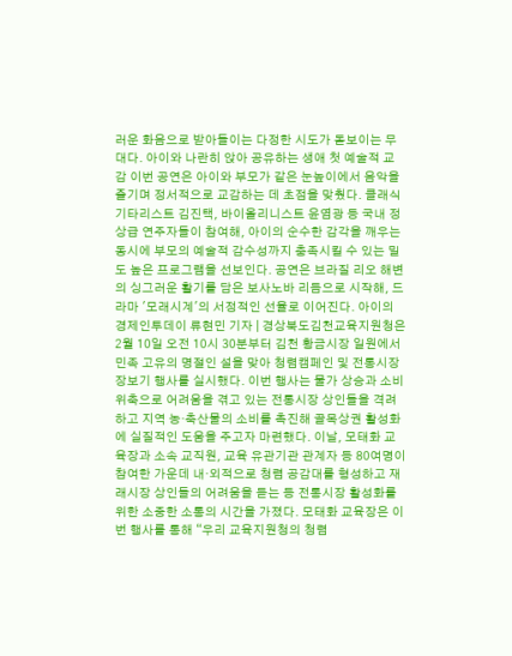러운 화음으로 받아들이는 다정한 시도가 돋보이는 무대다. 아이와 나란히 앉아 공유하는 생애 첫 예술적 교감 이번 공연은 아이와 부모가 같은 눈높이에서 음악을 즐기며 정서적으로 교감하는 데 초점을 맞췄다. 클래식 기타리스트 김진택, 바이올리니스트 윤염광 등 국내 정상급 연주자들이 참여해, 아이의 순수한 감각을 깨우는 동시에 부모의 예술적 감수성까지 충족시킬 수 있는 밀도 높은 프로그램을 선보인다. 공연은 브라질 리오 해변의 싱그러운 활기를 담은 보사노바 리듬으로 시작해, 드라마 '모래시계'의 서정적인 선율로 이어진다. 아이의
경제인투데이 류현민 기자 | 경상북도김천교육지원청은 2월 10일 오전 10시 30분부터 김천 황금시장 일원에서 민족 고유의 명절인 설을 맞아 청렴캠페인 및 전통시장 장보기 행사를 실시했다. 이번 행사는 물가 상승과 소비 위축으로 어려움을 겪고 있는 전통시장 상인들을 격려하고 지역 농·축산물의 소비를 촉진해 골목상권 활성화에 실질적인 도움을 주고자 마련했다. 이날, 모태화 교육장과 소속 교직원, 교육 유관기관 관계자 등 80여명이 참여한 가운데 내·외적으로 청렴 공감대를 형성하고 재래시장 상인들의 어려움을 듣는 등 전통시장 활성화를 위한 소중한 소통의 시간을 가졌다. 모태화 교육장은 이번 행사를 통해 “우리 교육지원청의 청렴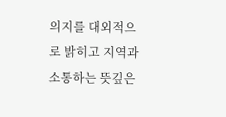의지를 대외적으로 밝히고 지역과 소통하는 뜻깊은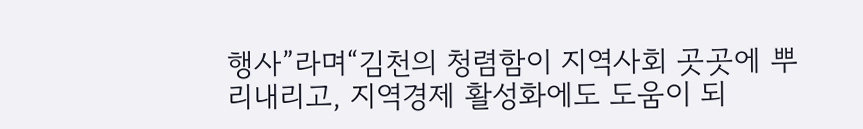행사”라며“김천의 청렴함이 지역사회 곳곳에 뿌리내리고, 지역경제 활성화에도 도움이 되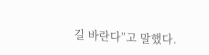길 바란다”고 말했다.